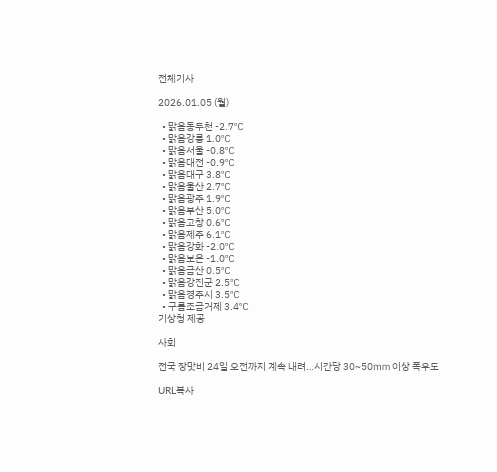전체기사

2026.01.05 (월)

  • 맑음동두천 -2.7℃
  • 맑음강릉 1.0℃
  • 맑음서울 -0.8℃
  • 맑음대전 -0.9℃
  • 맑음대구 3.8℃
  • 맑음울산 2.7℃
  • 맑음광주 1.9℃
  • 맑음부산 5.0℃
  • 맑음고창 0.6℃
  • 맑음제주 6.1℃
  • 맑음강화 -2.0℃
  • 맑음보은 -1.0℃
  • 맑음금산 0.5℃
  • 맑음강진군 2.5℃
  • 맑음경주시 3.5℃
  • 구름조금거제 3.4℃
기상청 제공

사회

전국 장맛비 24일 오전까지 계속 내려…시간당 30~50㎜ 이상 폭우도

URL복사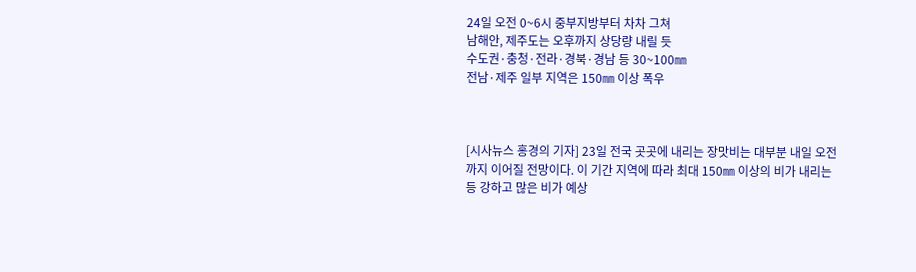24일 오전 0~6시 중부지방부터 차차 그쳐
남해안, 제주도는 오후까지 상당량 내릴 듯
수도권·충청·전라·경북·경남 등 30~100㎜
전남·제주 일부 지역은 150㎜ 이상 폭우



[시사뉴스 홍경의 기자] 23일 전국 곳곳에 내리는 장맛비는 대부분 내일 오전까지 이어질 전망이다. 이 기간 지역에 따라 최대 150㎜ 이상의 비가 내리는 등 강하고 많은 비가 예상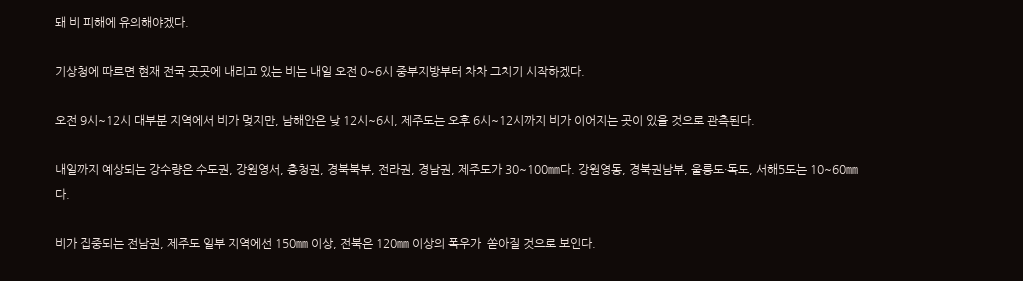돼 비 피해에 유의해야겠다.

기상청에 따르면 현재 전국 곳곳에 내리고 있는 비는 내일 오전 0~6시 중부지방부터 차차 그치기 시작하겠다.

오전 9시~12시 대부분 지역에서 비가 멎지만, 남해안은 낮 12시~6시, 제주도는 오후 6시~12시까지 비가 이어지는 곳이 있을 것으로 관측된다.

내일까지 예상되는 강수량은 수도권, 강원영서, 충청권, 경북북부, 전라권, 경남권, 제주도가 30~100㎜다. 강원영동, 경북권남부, 울릉도·독도, 서해5도는 10~60㎜다.

비가 집중되는 전남권, 제주도 일부 지역에선 150㎜ 이상, 전북은 120㎜ 이상의 폭우가  쏟아질 것으로 보인다.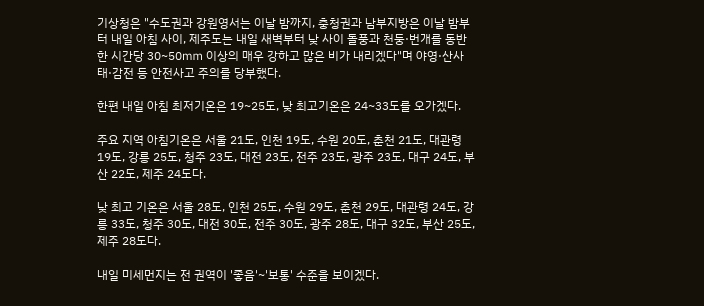기상청은 "수도권과 강원영서는 이날 밤까지, 충청권과 남부지방은 이날 밤부터 내일 아침 사이, 제주도는 내일 새벽부터 낮 사이 돌풍과 천둥·번개를 동반한 시간당 30~50㎜ 이상의 매우 강하고 많은 비가 내리겠다"며 야영·산사태·감전 등 안전사고 주의를 당부했다.

한편 내일 아침 최저기온은 19~25도, 낮 최고기온은 24~33도를 오가겠다.

주요 지역 아침기온은 서울 21도, 인천 19도, 수원 20도, 춘천 21도, 대관령 19도, 강릉 25도, 청주 23도, 대전 23도, 전주 23도, 광주 23도, 대구 24도, 부산 22도, 제주 24도다.

낮 최고 기온은 서울 28도, 인천 25도, 수원 29도, 춘천 29도, 대관령 24도, 강릉 33도, 청주 30도, 대전 30도, 전주 30도, 광주 28도, 대구 32도, 부산 25도, 제주 28도다.

내일 미세먼지는 전 권역이 '좋음'~'보통' 수준을 보이겠다.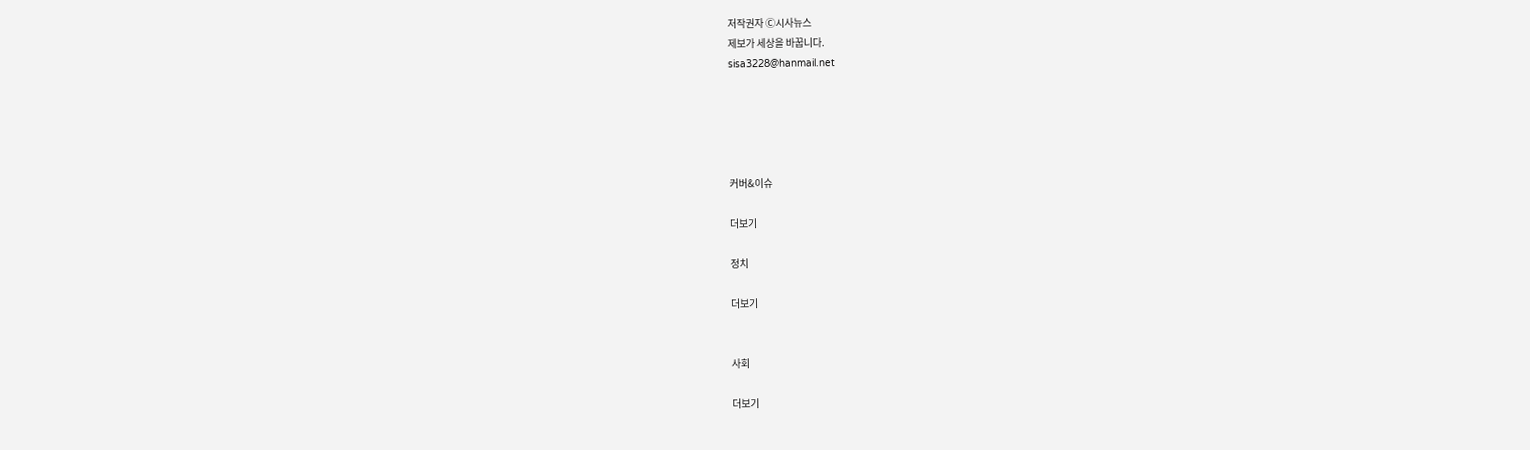저작권자 Ⓒ시사뉴스
제보가 세상을 바꿉니다.
sisa3228@hanmail.net





커버&이슈

더보기

정치

더보기


사회

더보기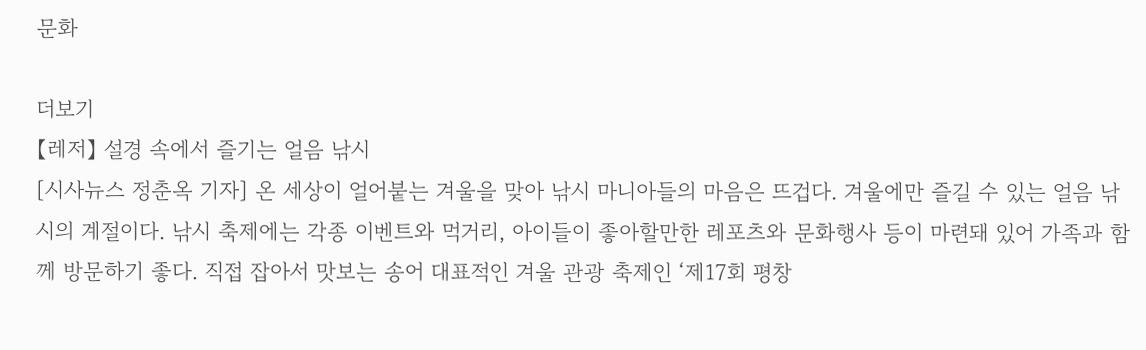문화

더보기
【레저】 설경 속에서 즐기는 얼음 낚시
[시사뉴스 정춘옥 기자] 온 세상이 얼어붙는 겨울을 맞아 낚시 마니아들의 마음은 뜨겁다. 겨울에만 즐길 수 있는 얼음 낚시의 계절이다. 낚시 축제에는 각종 이벤트와 먹거리, 아이들이 좋아할만한 레포츠와 문화행사 등이 마련돼 있어 가족과 함께 방문하기 좋다. 직접 잡아서 맛보는 송어 대표적인 겨울 관광 축제인 ‘제17회 평창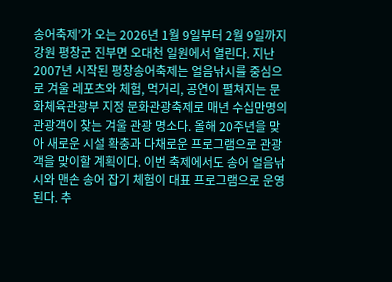송어축제’가 오는 2026년 1월 9일부터 2월 9일까지 강원 평창군 진부면 오대천 일원에서 열린다. 지난 2007년 시작된 평창송어축제는 얼음낚시를 중심으로 겨울 레포츠와 체험, 먹거리, 공연이 펼쳐지는 문화체육관광부 지정 문화관광축제로 매년 수십만명의 관광객이 찾는 겨울 관광 명소다. 올해 20주년을 맞아 새로운 시설 확충과 다채로운 프로그램으로 관광객을 맞이할 계획이다. 이번 축제에서도 송어 얼음낚시와 맨손 송어 잡기 체험이 대표 프로그램으로 운영된다. 추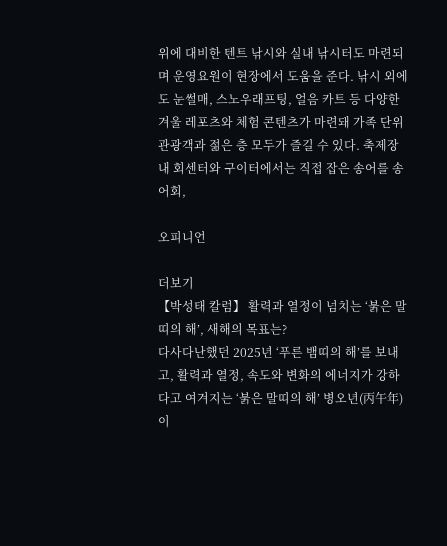위에 대비한 텐트 낚시와 실내 낚시터도 마련되며 운영요원이 현장에서 도움을 준다. 낚시 외에도 눈썰매, 스노우래프팅, 얼음 카트 등 다양한 겨울 레포츠와 체험 콘텐츠가 마련돼 가족 단위 관광객과 젊은 층 모두가 즐길 수 있다. 축제장 내 회센터와 구이터에서는 직접 잡은 송어를 송어회,

오피니언

더보기
【박성태 칼럼】 활력과 열정이 넘치는 ‘붉은 말띠의 해’, 새해의 목표는?
다사다난했던 2025년 ‘푸른 뱀띠의 해’를 보내고, 활력과 열정, 속도와 변화의 에너지가 강하다고 여겨지는 ‘붉은 말띠의 해’ 병오년(丙午年)이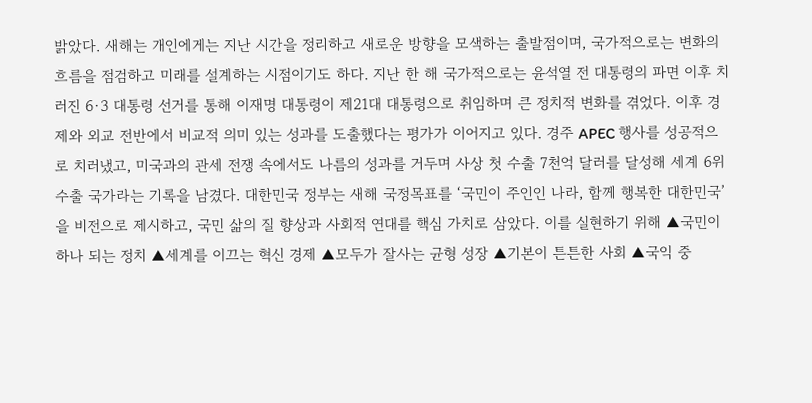밝았다. 새해는 개인에게는 지난 시간을 정리하고 새로운 방향을 모색하는 출발점이며, 국가적으로는 변화의 흐름을 점검하고 미래를 설계하는 시점이기도 하다. 지난 한 해 국가적으로는 윤석열 전 대통령의 파면 이후 치러진 6·3 대통령 선거를 통해 이재명 대통령이 제21대 대통령으로 취임하며 큰 정치적 변화를 겪었다. 이후 경제와 외교 전반에서 비교적 의미 있는 성과를 도출했다는 평가가 이어지고 있다. 경주 APEC 행사를 성공적으로 치러냈고, 미국과의 관세 전쟁 속에서도 나름의 성과를 거두며 사상 첫 수출 7천억 달러를 달성해 세계 6위 수출 국가라는 기록을 남겼다. 대한민국 정부는 새해 국정목표를 ‘국민이 주인인 나라, 함께 행복한 대한민국’을 비전으로 제시하고, 국민 삶의 질 향상과 사회적 연대를 핵심 가치로 삼았다. 이를 실현하기 위해 ▲국민이 하나 되는 정치 ▲세계를 이끄는 혁신 경제 ▲모두가 잘사는 균형 성장 ▲기본이 튼튼한 사회 ▲국익 중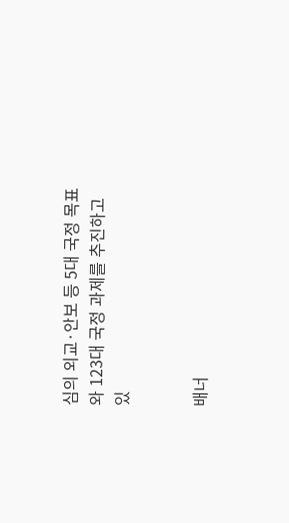심의 외교·안보 등 5대 국정 목표와 123대 국정 과제를 추진하고 있


배너